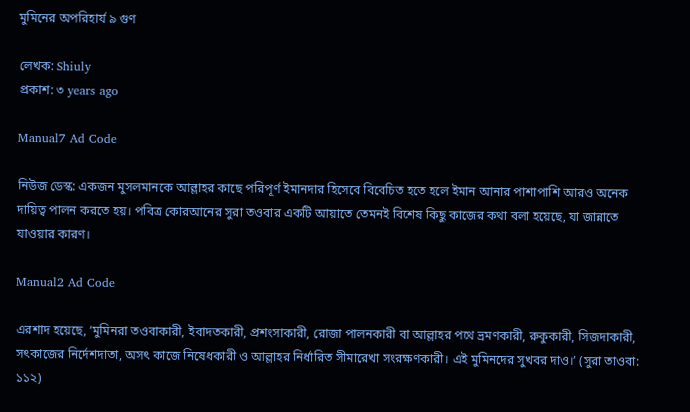মুমিনের অপরিহার্য ৯ গুণ

লেখক: Shiuly
প্রকাশ: ৩ years ago

Manual7 Ad Code

নিউজ ডেস্ক: একজন মুসলমানকে আল্লাহর কাছে পরিপূর্ণ ইমানদার হিসেবে বিবেচিত হতে হলে ইমান আনার পাশাপাশি আরও অনেক দায়িত্ব পালন করতে হয়। পবিত্র কোরআনের সুরা তওবার একটি আয়াতে তেমনই বিশেষ কিছু কাজের কথা বলা হয়েছে, যা জান্নাতে যাওয়ার কারণ।

Manual2 Ad Code

এরশাদ হয়েছে, ‘মুমিনরা তওবাকারী, ইবাদতকারী, প্রশংসাকারী, রোজা পালনকারী বা আল্লাহর পথে ভ্রমণকারী, রুকুকারী, সিজদাকারী, সৎকাজের নির্দেশদাতা, অসৎ কাজে নিষেধকারী ও আল্লাহর নির্ধারিত সীমারেখা সংরক্ষণকারী। এই মুমিনদের সুখবর দাও।’ (সুরা তাওবা: ১১২)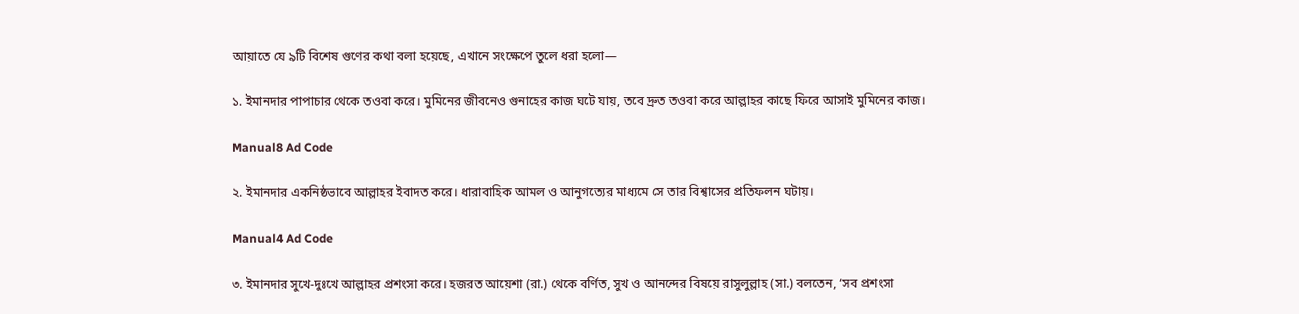আয়াতে যে ৯টি বিশেষ গুণের কথা বলা হয়েছে, এখানে সংক্ষেপে তুলে ধরা হলো—

১. ইমানদার পাপাচার থেকে তওবা করে। মুমিনের জীবনেও গুনাহের কাজ ঘটে যায়, তবে দ্রুত তওবা করে আল্লাহর কাছে ফিরে আসাই মুমিনের কাজ।

Manual8 Ad Code

২. ইমানদার একনিষ্ঠভাবে আল্লাহর ইবাদত করে। ধারাবাহিক আমল ও আনুগত্যের মাধ্যমে সে তার বিশ্বাসের প্রতিফলন ঘটায়।

Manual4 Ad Code

৩. ইমানদার সুখে-দুঃখে আল্লাহর প্রশংসা করে। হজরত আয়েশা (রা.) থেকে বর্ণিত, সুখ ও আনন্দের বিষয়ে রাসুলুল্লাহ (সা.) বলতেন, ‘সব প্রশংসা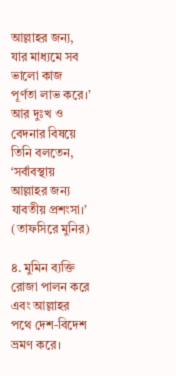আল্লাহর জন্য, যার মাধ্যমে সব ভালো কাজ পূর্ণতা লাভ করে।’ আর দুঃখ ও বেদনার বিষয়ে তিনি বলতেন, ‘সর্বাবস্থায় আল্লাহর জন্য যাবতীয় প্রশংসা।’ (তাফসিরে মুনির)

৪. মুমিন ব্যক্তি রোজা পালন করে এবং আল্লাহর পথে দেশ-বিদেশ ভ্রমণ করে।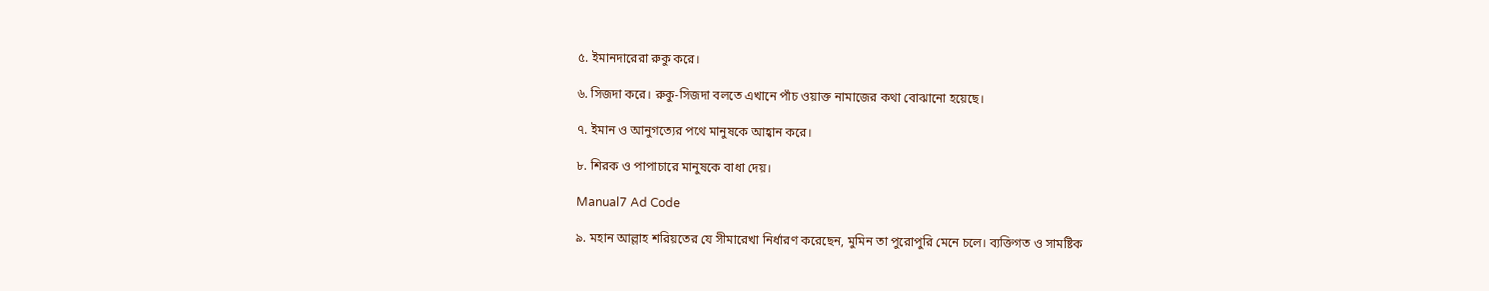৫. ইমানদারেরা রুকু করে।

৬. সিজদা করে। রুকু-সিজদা বলতে এখানে পাঁচ ওয়াক্ত নামাজের কথা বোঝানো হয়েছে।

৭. ইমান ও আনুগত্যের পথে মানুষকে আহ্বান করে।

৮. শিরক ও পাপাচারে মানুষকে বাধা দেয়।

Manual7 Ad Code

৯. মহান আল্লাহ শরিয়তের যে সীমারেখা নির্ধারণ করেছেন, মুমিন তা পুরোপুরি মেনে চলে। ব্যক্তিগত ও সামষ্টিক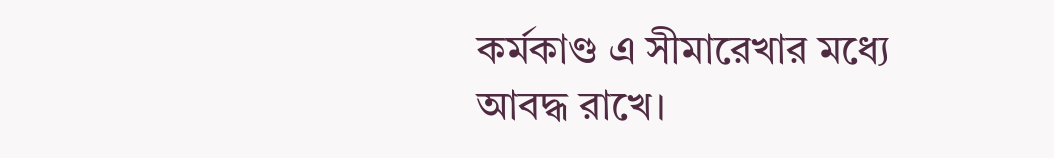কর্মকাণ্ড এ সীমারেখার মধ্যে আবদ্ধ রাখে।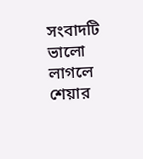সংবাদটি ভালো লাগলে শেয়ার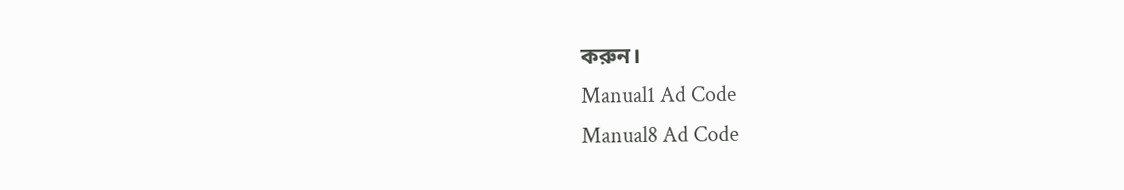করুন।
Manual1 Ad Code
Manual8 Ad Code